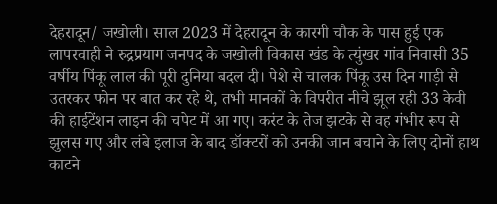देहरादून/ जखोली। साल 2023 में देहरादून के कारगी चौक के पास हुई एक लापरवाही ने रुद्रप्रयाग जनपद के जखोली विकास खंड के त्युंखर गांव निवासी 35 वर्षीय पिंकू लाल की पूरी दुनिया बदल दी। पेशे से चालक पिंकू उस दिन गाड़ी से उतरकर फोन पर बात कर रहे थे, तभी मानकों के विपरीत नीचे झूल रही 33 केवी की हाईटेंशन लाइन की चपेट में आ गए। करंट के तेज झटके से वह गंभीर रूप से झुलस गए और लंबे इलाज के बाद डॉक्टरों को उनकी जान बचाने के लिए दोनों हाथ काटने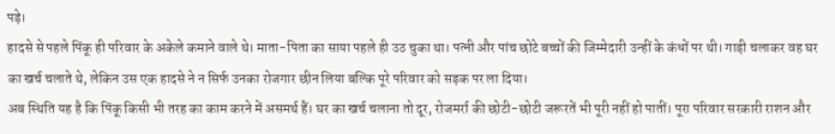पड़े।
हादसे से पहले पिंकू ही परिवार के अकेले कमाने वाले थे। माता-पिता का साया पहले ही उठ चुका था। पत्नी और पांच छोटे बच्चों की जिम्मेदारी उन्हीं के कंधों पर थी। गाड़ी चलाकर वह घर का खर्च चलाते थे, लेकिन उस एक हादसे ने न सिर्फ उनका रोजगार छीन लिया बल्कि पूरे परिवार को सड़क पर ला दिया।
अब स्थिति यह है कि पिंकू किसी भी तरह का काम करने में असमर्थ हैं। घर का खर्च चलाना तो दूर, रोजमर्रा की छोटी-छोटी जरूरतें भी पूरी नहीं हो पातीं। पूरा परिवार सरकारी राशन और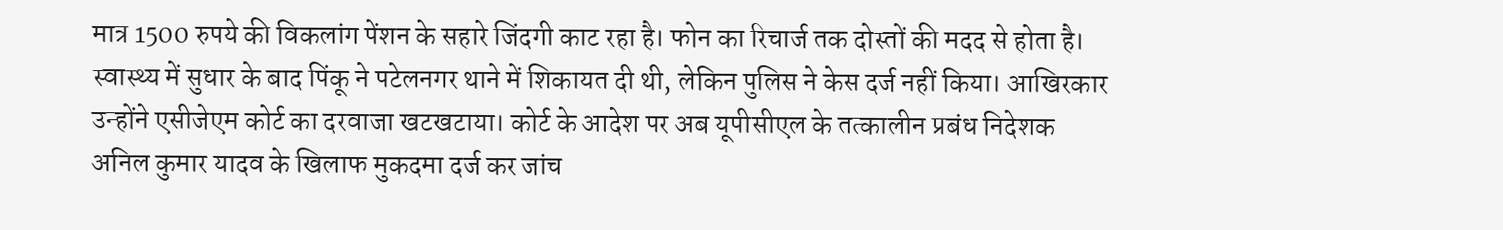मात्र 1500 रुपये की विकलांग पेंशन के सहारे जिंदगी काट रहा है। फोन का रिचार्ज तक दोस्तों की मदद से होता है।
स्वास्थ्य में सुधार के बाद पिंकू ने पटेलनगर थाने में शिकायत दी थी, लेकिन पुलिस ने केस दर्ज नहीं किया। आखिरकार उन्होंने एसीजेएम कोर्ट का दरवाजा खटखटाया। कोर्ट के आदेश पर अब यूपीसीएल के तत्कालीन प्रबंध निदेशक अनिल कुमार यादव के खिलाफ मुकदमा दर्ज कर जांच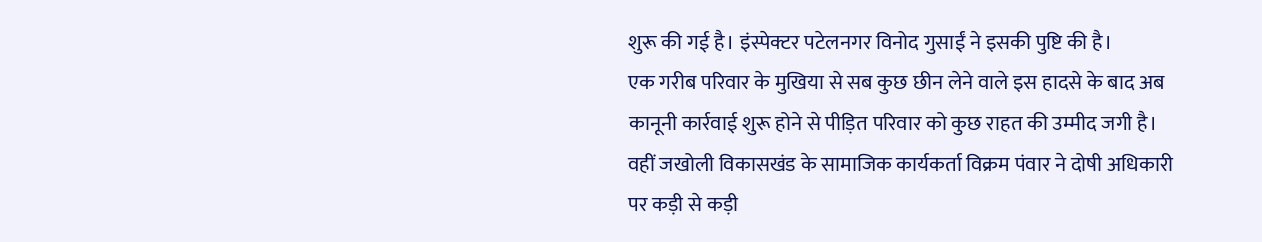शुरू की गई है। इंस्पेक्टर पटेलनगर विनोद गुसाईं ने इसकी पुष्टि की है।
एक गरीब परिवार के मुखिया से सब कुछ छीन लेने वाले इस हादसे के बाद अब कानूनी कार्रवाई शुरू होने से पीड़ित परिवार को कुछ राहत की उम्मीद जगी है।
वहीं जखोली विकासखंड के सामाजिक कार्यकर्ता विक्रम पंवार ने दोषी अधिकारी पर कड़ी से कड़ी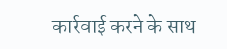कार्रवाई करने के साथ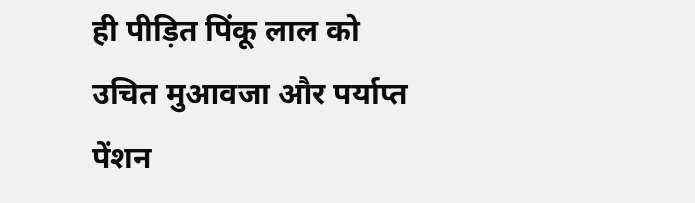ही पीड़ित पिंकू लाल को उचित मुआवजा और पर्याप्त पेंशन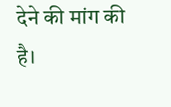देने की मांग की है।